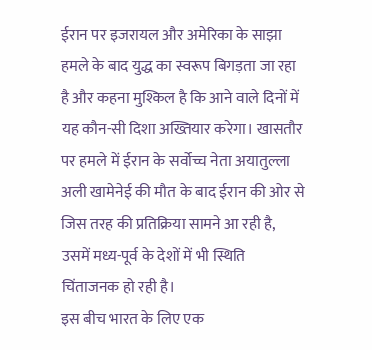ईरान पर इजरायल और अमेरिका के साझा हमले के बाद युद्ध का स्वरूप बिगड़ता जा रहा है और कहना मुश्किल है कि आने वाले दिनों में यह कौन-सी दिशा अख्तियार करेगा। खासतौर पर हमले में ईरान के सर्वोच्च नेता अयातुल्ला अली खामेनेई की मौत के बाद ईरान की ओर से जिस तरह की प्रतिक्रिया सामने आ रही है, उसमें मध्य-पूर्व के देशों में भी स्थिति चिंताजनक हो रही है।
इस बीच भारत के लिए एक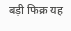बड़ी फिक्र यह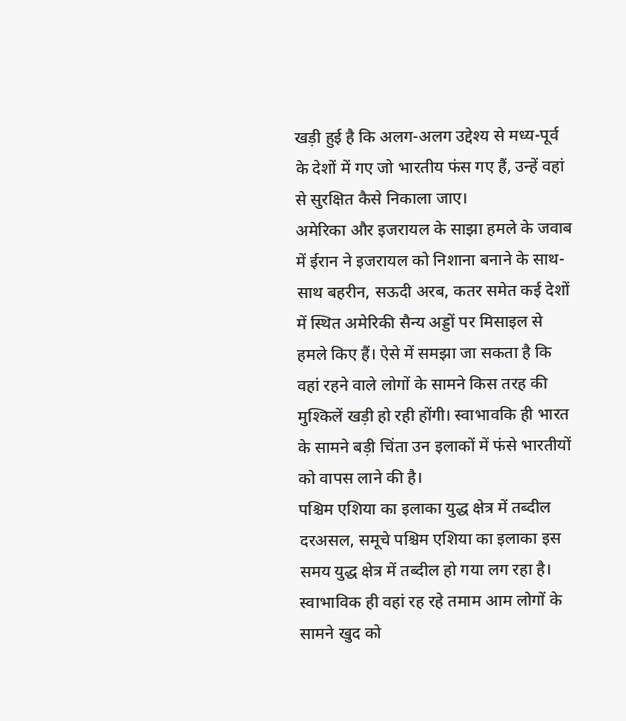खड़ी हुई है कि अलग-अलग उद्देश्य से मध्य-पूर्व के देशों में गए जो भारतीय फंस गए हैं, उन्हें वहां से सुरक्षित कैसे निकाला जाए।
अमेरिका और इजरायल के साझा हमले के जवाब में ईरान ने इजरायल को निशाना बनाने के साथ-साथ बहरीन, सऊदी अरब, कतर समेत कई देशों में स्थित अमेरिकी सैन्य अड्डों पर मिसाइल से हमले किए हैं। ऐसे में समझा जा सकता है कि वहां रहने वाले लोगों के सामने किस तरह की मुश्किलें खड़ी हो रही होंगी। स्वाभावकि ही भारत के सामने बड़ी चिंता उन इलाकों में फंसे भारतीयों को वापस लाने की है।
पश्चिम एशिया का इलाका युद्ध क्षेत्र में तब्दील
दरअसल, समूचे पश्चिम एशिया का इलाका इस समय युद्ध क्षेत्र में तब्दील हो गया लग रहा है। स्वाभाविक ही वहां रह रहे तमाम आम लोगों के सामने खुद को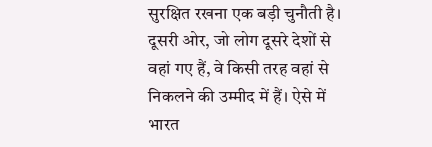सुरक्षित रखना एक बड़ी चुनौती है। दूसरी ओर, जो लोग दूसरे देशों से वहां गए हैं, वे किसी तरह वहां से निकलने की उम्मीद में हैं। ऐसे में भारत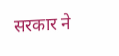सरकार ने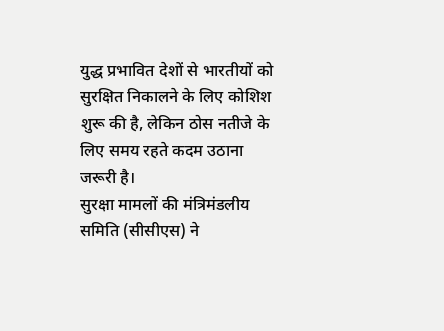युद्ध प्रभावित देशों से भारतीयों को सुरक्षित निकालने के लिए कोशिश शुरू की है, लेकिन ठोस नतीजे के लिए समय रहते कदम उठाना जरूरी है।
सुरक्षा मामलों की मंत्रिमंडलीय समिति (सीसीएस) ने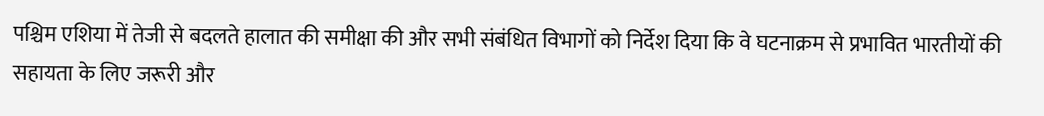पश्चिम एशिया में तेजी से बदलते हालात की समीक्षा की और सभी संबंधित विभागों को निर्देश दिया कि वे घटनाक्रम से प्रभावित भारतीयों की सहायता के लिए जरूरी और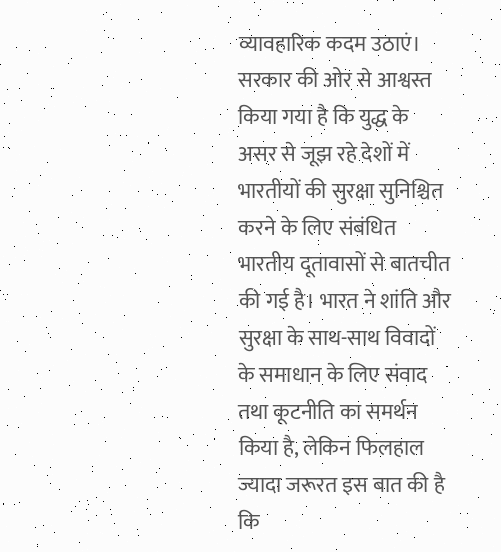व्यावहारिक कदम उठाएं।
सरकार की ओर से आश्वस्त किया गया है कि युद्ध के असर से जूझ रहे देशों में भारतीयों की सुरक्षा सुनिश्चित करने के लिए संबंधित भारतीय दूतावासों से बातचीत की गई है। भारत ने शांति और सुरक्षा के साथ-साथ विवादों के समाधान के लिए संवाद तथा कूटनीति का समर्थन किया है, लेकिन फिलहाल ज्यादा जरूरत इस बात की है कि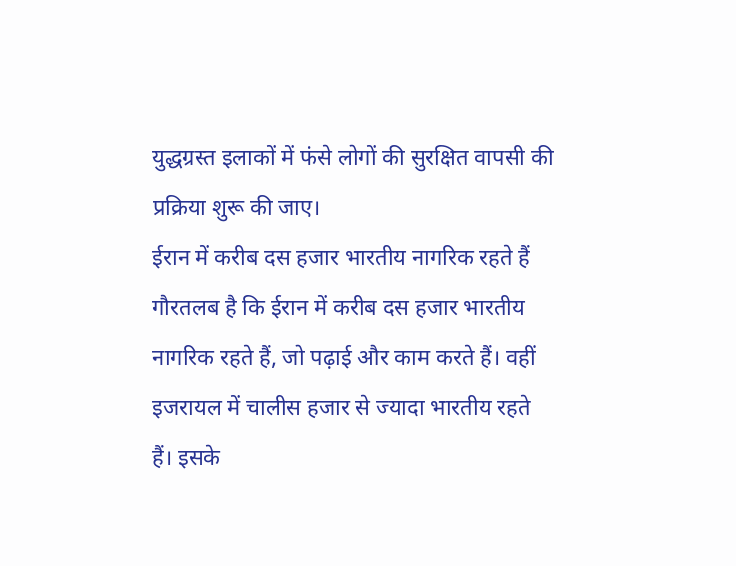युद्धग्रस्त इलाकों में फंसे लोगों की सुरक्षित वापसी की प्रक्रिया शुरू की जाए।
ईरान में करीब दस हजार भारतीय नागरिक रहते हैं
गौरतलब है कि ईरान में करीब दस हजार भारतीय नागरिक रहते हैं, जो पढ़ाई और काम करते हैं। वहीं इजरायल में चालीस हजार से ज्यादा भारतीय रहते हैं। इसके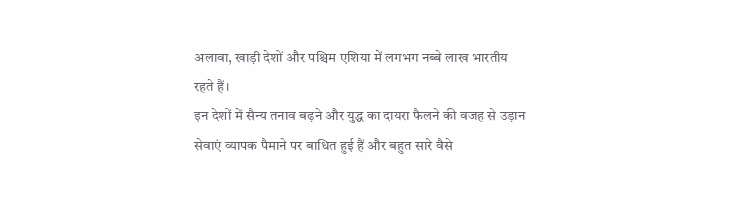अलावा, खाड़ी देशों और पश्चिम एशिया में लगभग नब्बे लाख भारतीय रहते हैं।
इन देशों में सैन्य तनाव बढ़ने और युद्ध का दायरा फैलने की वजह से उड़ान सेवाएं व्यापक पैमाने पर बाधित हुई हैं और बहुत सारे वैसे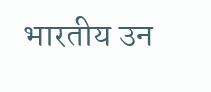भारतीय उन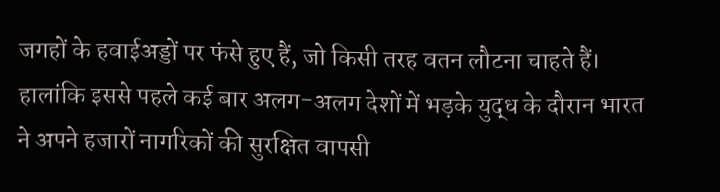जगहों के हवाईअड्डों पर फंसे हुए हैं, जो किसी तरह वतन लौटना चाहते हैं। हालांकि इससे पहले कई बार अलग-अलग देशों में भड़के युद्ध के दौरान भारत ने अपने हजारों नागरिकों की सुरक्षित वापसी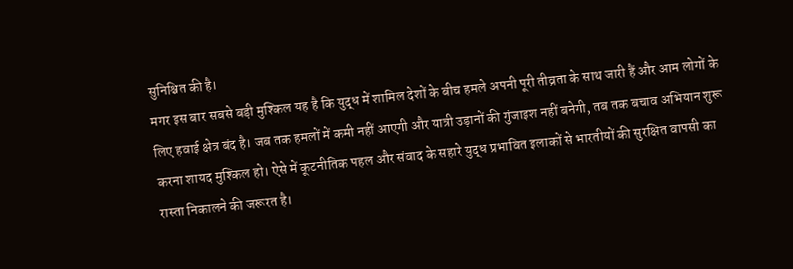सुनिश्चित की है।
मगर इस बार सबसे बड़ी मुश्किल यह है कि युद्ध में शामिल देशों के बीच हमले अपनी पूरी तीव्रता के साथ जारी हैं और आम लोगों के लिए हवाई क्षेत्र बंद है। जब तक हमलों में कमी नहीं आएगी और यात्री उड़ानों की गुंजाइश नहीं बनेगी, तब तक बचाव अभियान शुरू करना शायद मुश्किल हो। ऐसे में कूटनीतिक पहल और संवाद के सहारे युद्ध प्रभावित इलाकों से भारतीयों की सुरक्षित वापसी का रास्ता निकालने की जरूरत है।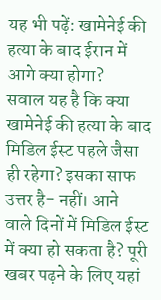यह भी पढ़ें: खामेनेई की हत्या के बाद ईरान में आगे क्या होगा?
सवाल यह है कि क्या खामेनेई की हत्या के बाद मिडिल ईस्ट पहले जैसा ही रहेगा? इसका साफ उत्तर है- नहीं। आने वाले दिनों में मिडिल ईस्ट में क्या हो सकता है? पूरी खबर पढ़ने के लिए यहां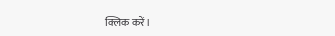क्लिक करें।